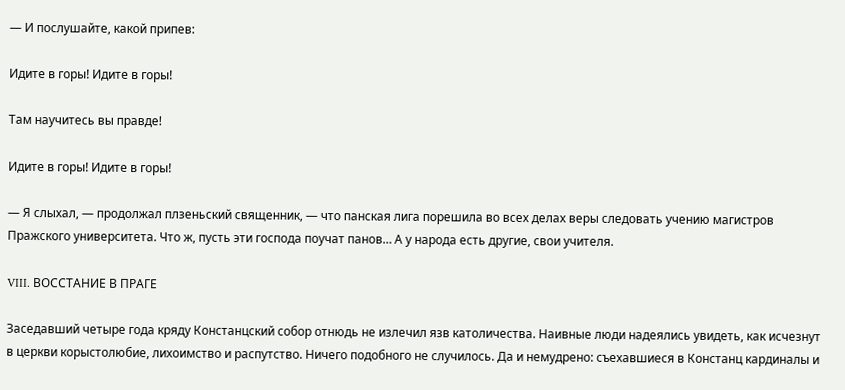— И послушайте, какой припев:

Идите в горы! Идите в горы!

Там научитесь вы правде!

Идите в горы! Идите в горы!

— Я слыхал, — продолжал плзеньский священник, — что панская лига порешила во всех делах веры следовать учению магистров Пражского университета. Что ж, пусть эти господа поучат панов… А у народа есть другие, свои учителя.

VIII. ВОССТАНИЕ В ПРАГЕ

Заседавший четыре года кряду Констанцский собор отнюдь не излечил язв католичества. Наивные люди надеялись увидеть, как исчезнут в церкви корыстолюбие, лихоимство и распутство. Ничего подобного не случилось. Да и немудрено: съехавшиеся в Констанц кардиналы и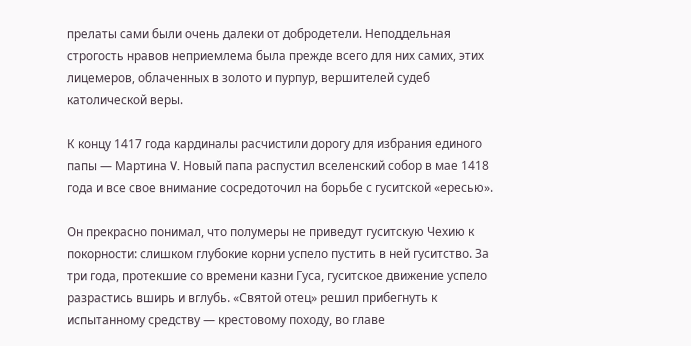прелаты сами были очень далеки от добродетели. Неподдельная строгость нравов неприемлема была прежде всего для них самих, этих лицемеров, облаченных в золото и пурпур, вершителей судеб католической веры.

К концу 1417 года кардиналы расчистили дорогу для избрания единого папы — Мартина V. Новый папа распустил вселенский собор в мае 1418 года и все свое внимание сосредоточил на борьбе с гуситской «ересью».

Он прекрасно понимал, что полумеры не приведут гуситскую Чехию к покорности: слишком глубокие корни успело пустить в ней гуситство. За три года, протекшие со времени казни Гуса, гуситское движение успело разрастись вширь и вглубь. «Святой отец» решил прибегнуть к испытанному средству — крестовому походу, во главе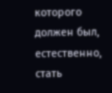которого должен был, естественно, стать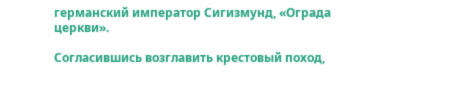германский император Сигизмунд, «Ограда церкви».

Согласившись возглавить крестовый поход,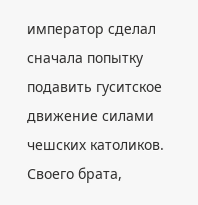император сделал сначала попытку подавить гуситское движение силами чешских католиков. Своего брата,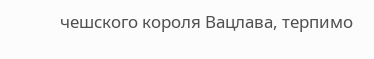чешского короля Вацлава, терпимо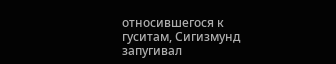относившегося к гуситам, Сигизмунд запугивал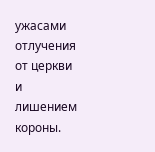ужасами отлучения от церкви и лишением короны.